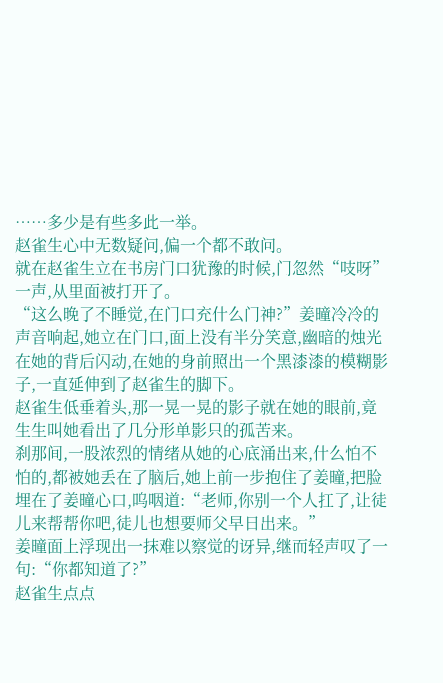……多少是有些多此一举。
赵雀生心中无数疑问,偏一个都不敢问。
就在赵雀生立在书房门口犹豫的时候,门忽然“吱呀”一声,从里面被打开了。
“这么晚了不睡觉,在门口充什么门神?”姜曈冷冷的声音响起,她立在门口,面上没有半分笑意,幽暗的烛光在她的背后闪动,在她的身前照出一个黑漆漆的模糊影子,一直延伸到了赵雀生的脚下。
赵雀生低垂着头,那一晃一晃的影子就在她的眼前,竟生生叫她看出了几分形单影只的孤苦来。
刹那间,一股浓烈的情绪从她的心底涌出来,什么怕不怕的,都被她丢在了脑后,她上前一步抱住了姜曈,把脸埋在了姜曈心口,呜咽道:“老师,你别一个人扛了,让徒儿来帮帮你吧,徒儿也想要师父早日出来。”
姜曈面上浮现出一抹难以察觉的讶异,继而轻声叹了一句:“你都知道了?”
赵雀生点点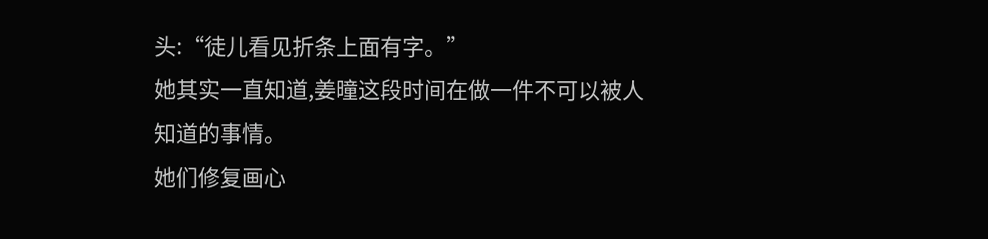头:“徒儿看见折条上面有字。”
她其实一直知道,姜曈这段时间在做一件不可以被人知道的事情。
她们修复画心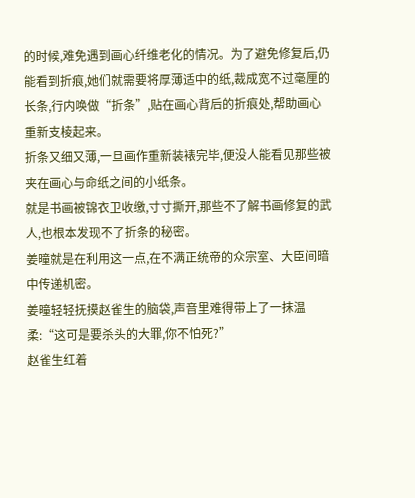的时候,难免遇到画心纤维老化的情况。为了避免修复后,仍能看到折痕,她们就需要将厚薄适中的纸,裁成宽不过毫厘的长条,行内唤做“折条”,贴在画心背后的折痕处,帮助画心重新支棱起来。
折条又细又薄,一旦画作重新装裱完毕,便没人能看见那些被夹在画心与命纸之间的小纸条。
就是书画被锦衣卫收缴,寸寸撕开,那些不了解书画修复的武人,也根本发现不了折条的秘密。
姜曈就是在利用这一点,在不满正统帝的众宗室、大臣间暗中传递机密。
姜曈轻轻抚摸赵雀生的脑袋,声音里难得带上了一抹温柔:“这可是要杀头的大罪,你不怕死?”
赵雀生红着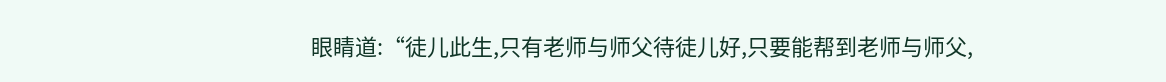眼睛道:“徒儿此生,只有老师与师父待徒儿好,只要能帮到老师与师父,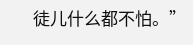徒儿什么都不怕。”